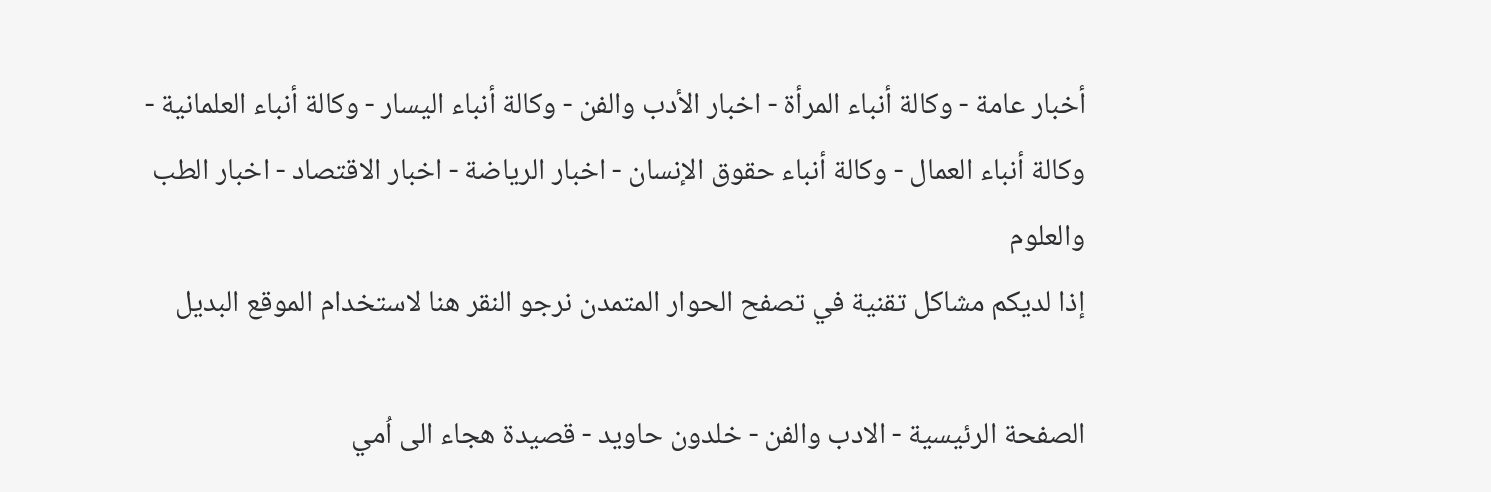أخبار عامة - وكالة أنباء المرأة - اخبار الأدب والفن - وكالة أنباء اليسار - وكالة أنباء العلمانية - وكالة أنباء العمال - وكالة أنباء حقوق الإنسان - اخبار الرياضة - اخبار الاقتصاد - اخبار الطب والعلوم
إذا لديكم مشاكل تقنية في تصفح الحوار المتمدن نرجو النقر هنا لاستخدام الموقع البديل

الصفحة الرئيسية - الادب والفن - خلدون حاويد - قصيدة هجاء الى اُمي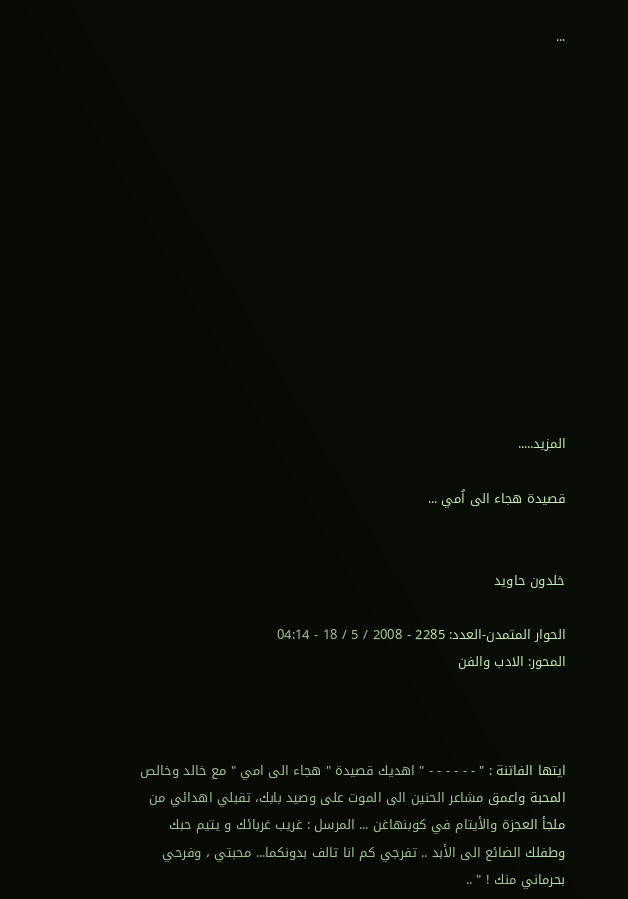...














المزيد.....

قصيدة هجاء الى اُمي ...


خلدون حاويد

الحوار المتمدن-العدد: 2285 - 2008 / 5 / 18 - 04:14
المحور: الادب والفن



ايتها الفاتنة : " - - - - - - " اهديك قصيدة " هجاء الى امي " مع خالد وخالص المحبة واعمق مشاعر الحنين الى الموت على وصيد بابك، تقبلي اهدائي من ملجأ العجزة والأيتام في كوبنهاغن ... المرسل : غريب غربائك و يتيم حبك وطفلك الضائع الى الأبد .. تفرجي كم انا تالف بدونكما... محبتي ، وفرحي بحرماني منك ! " ..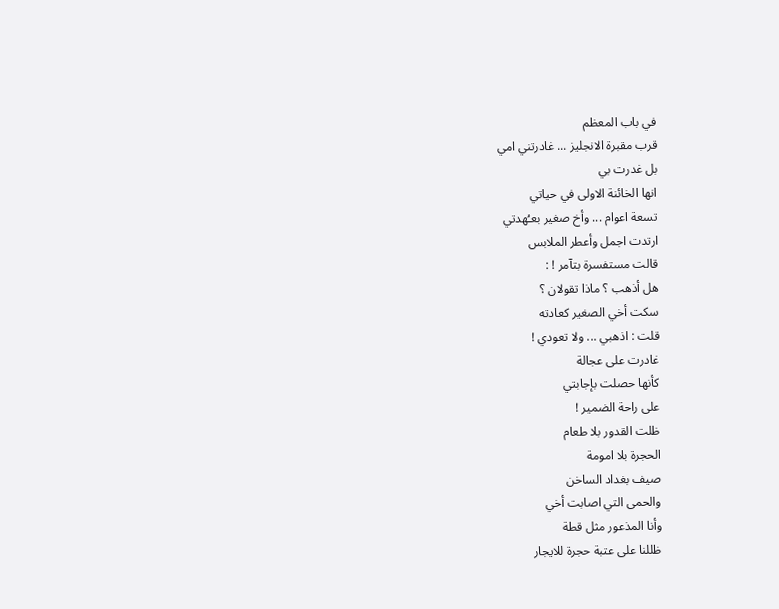في باب المعظم
قرب مقبرة الانجليز ... غادرتني امي
بل غدرت بي
انها الخائنة الاولى في حياتي
تسعة اعوام ... وأخ صغير بعـُهدتي
ارتدت اجمل وأعطر الملابس
قالت مستفسرة بتآمر ! :
هل أذهب ؟ ماذا تقولان ؟
سكت أخي الصغير كعادته
قلت : اذهبي ... ولا تعودي !
غادرت على عجالة
كأنها حصلت بإجابتي
على راحة الضمير !
ظلت القدور بلا طعام
الحجرة بلا امومة
صيف بغداد الساخن
والحمى التي اصابت أخي
وأنا المذعور مثل قطة
ظللنا على عتبة حجرة للايجار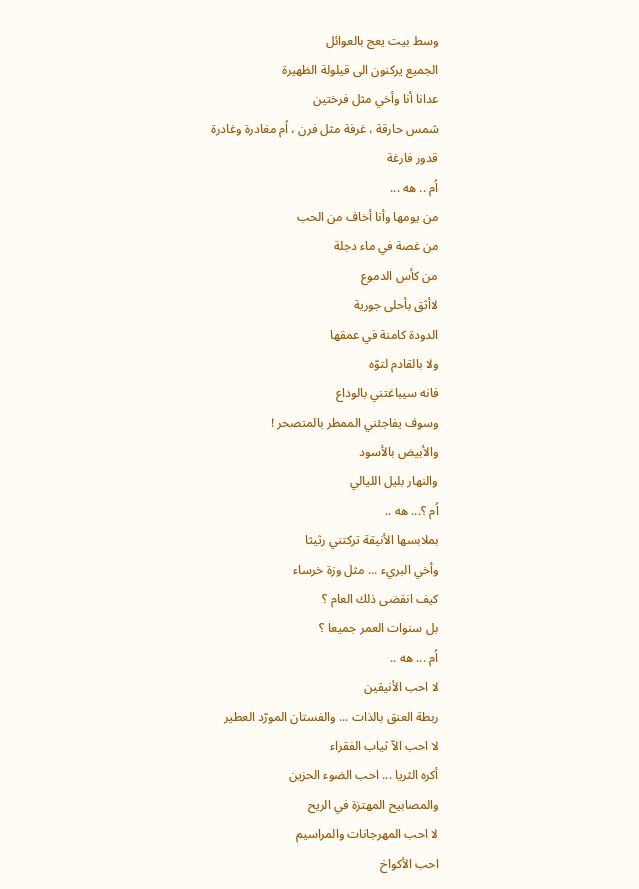وسط بيت يعج بالعوائل
الجميع يركنون الى قيلولة الظهيرة
عدانا أنا وأخي مثل فرختين
شمس حارقة ، غرفة مثل فرن ، اُم مغادرة وغادرة
قدور فارغة
اُم .. هه ...
من يومها وأنا أخاف من الحب
من غصة في ماء دجلة
من كأس الدموع
لاأثق بأحلى جورية
الدودة كامنة في عمقها
ولا بالقادم لتوّه
فانه سيباغتني بالوداع
وسوف يفاجئني الممطر بالمتصحر !
والأبيض بالأسود
والنهار بليل الليالي
اُم ؟... هه ..
بملابسها الأنيقة تركتني رثيثا
وأخي البريء ... مثل وزة خرساء
كيف انقضى ذلك العام ؟
بل سنوات العمر جميعا ؟
اُم ... هه ..
لا احب الأنيقين
ربطة العنق بالذات ... والفستان المورّد العطير
لا احب الاّ ثياب الفقراء
أكره الثريا ... احب الضوء الحزين
والمصابيح المهتزة في الريح
لا احب المهرجانات والمراسيم
احب الأكواخ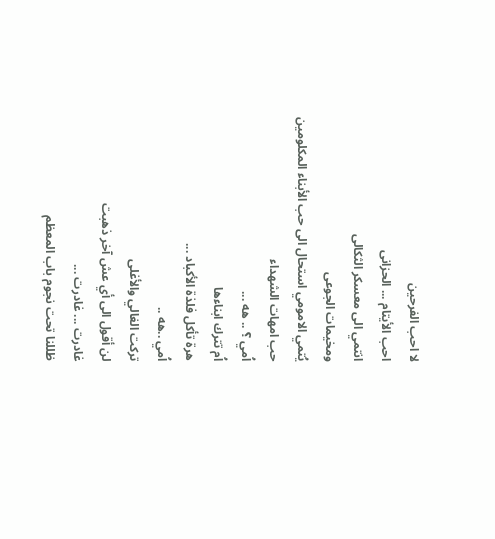لا احب الفرحين
احب الأيتام ... الحزانى
انتمي الى معسكر الثكالى
ومخيمات الجوعى
يُتمي الامومي استحال الى حب الأبناء المكلومين
حب امهات الشهداء
اُمي ؟ .. هه ...
اُم تترك ابناءها
هرة تأكل فلذة الأكباد ...
اُمي ..هه ..
تركت الغالي والأغلى
لن أقول الى أي عش آخر ذهبت
غادرت ... غادرت ...
ظللنا تحت نجوم باب المعظم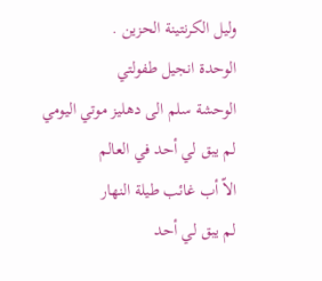وليل الكرنتينة الحزين .
الوحدة انجيل طفولتي
الوحشة سلم الى دهليز موتي اليومي
لم يبق لي أحد في العالم
الاّ أب غائب طيلة النهار
لم يبق لي أحد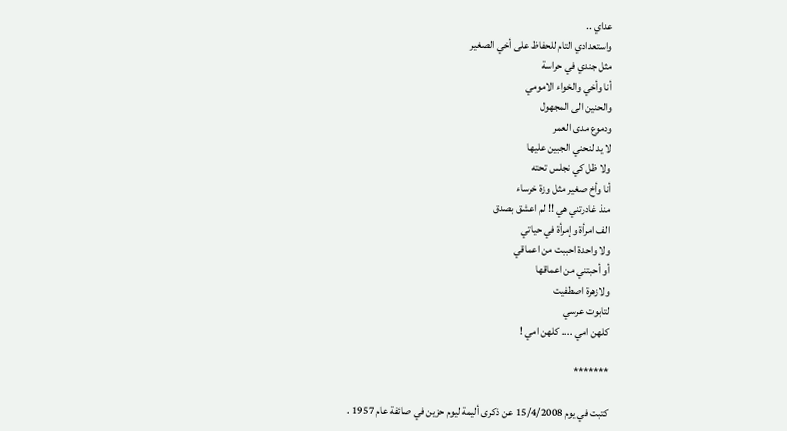عداي ..
واستعدادي التام للحفاظ على أخي الصغير
مثل جندي في حراسة
أنا وأخي والخواء الامومي
والحنين الى المجهول
ودموع مدى العمر
لا يد لنحني الجبين عليها
ولا ظل كي نجلس تحته
أنا وأخ صغير مثل وزة خرساء
منذ غادرتني هي !! لم اعشق بصدق
الف امرأة وإمرأة في حياتي
ولا واحدة احببت من اعماقي
أو أحبتني من اعماقها
ولازهرة اصطفيت
لتابوت عرسي
كلهن امي .... كلهن امي !

*******

كتبت في يوم 15/4/2008 عن ذكرى أليمة ليوم حزين في صائفة عام 1957 .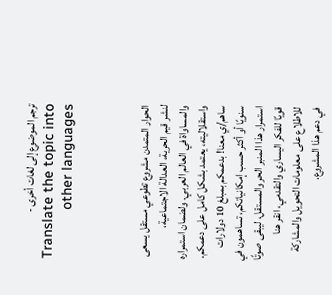ترجم الموضوع إلى لغات أخرى - Translate the topic into other languages



الحوار المتمدن مشروع تطوعي مستقل يسعى لنشر قيم الحرية، العدالة الاجتماعية، والمساواة في العالم العربي. ولضمان استمراره واستقلاليته، يعتمد بشكل كامل على دعمكم. ساهم/ي معنا! بدعمكم بمبلغ 10 دولارات سنويًا أو أكثر حسب إمكانياتكم، تساهمون في استمرار هذا المنبر الحر والمستقل، ليبقى صوتًا قويًا للفكر اليساري والتقدمي، انقر هنا للاطلاع على معلومات التحويل والمشاركة في دعم هذا المشروع.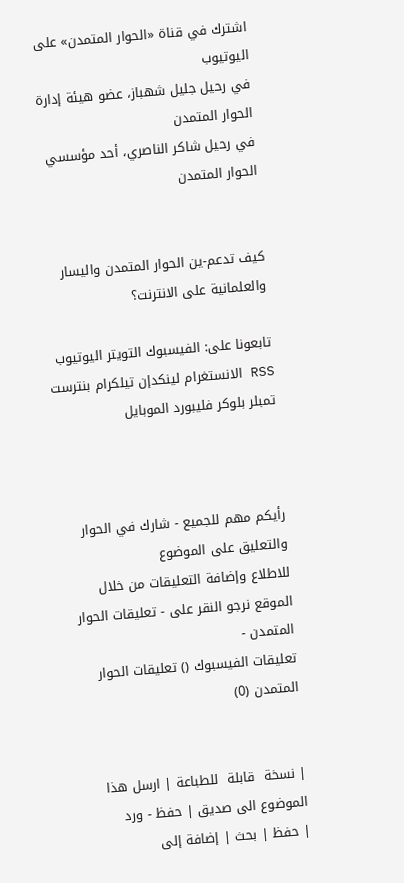اشترك في قناة «الحوار المتمدن» على اليوتيوب
في رحيل جليل شهباز، عضو هيئة إدارة الحوار المتمدن
في رحيل شاكر الناصري، أحد مؤسسي الحوار المتمدن


كيف تدعم-ين الحوار المتمدن واليسار والعلمانية على الانترنت؟

تابعونا على: الفيسبوك التويتر اليوتيوب RSS الانستغرام لينكدإن تيلكرام بنترست تمبلر بلوكر فليبورد الموبايل



رأيكم مهم للجميع - شارك في الحوار والتعليق على الموضوع
للاطلاع وإضافة التعليقات من خلال الموقع نرجو النقر على - تعليقات الحوار المتمدن -
تعليقات الفيسبوك () تعليقات الحوار المتمدن (0)


| نسخة  قابلة  للطباعة | ارسل هذا الموضوع الى صديق | حفظ - ورد
| حفظ | بحث | إضافة إلى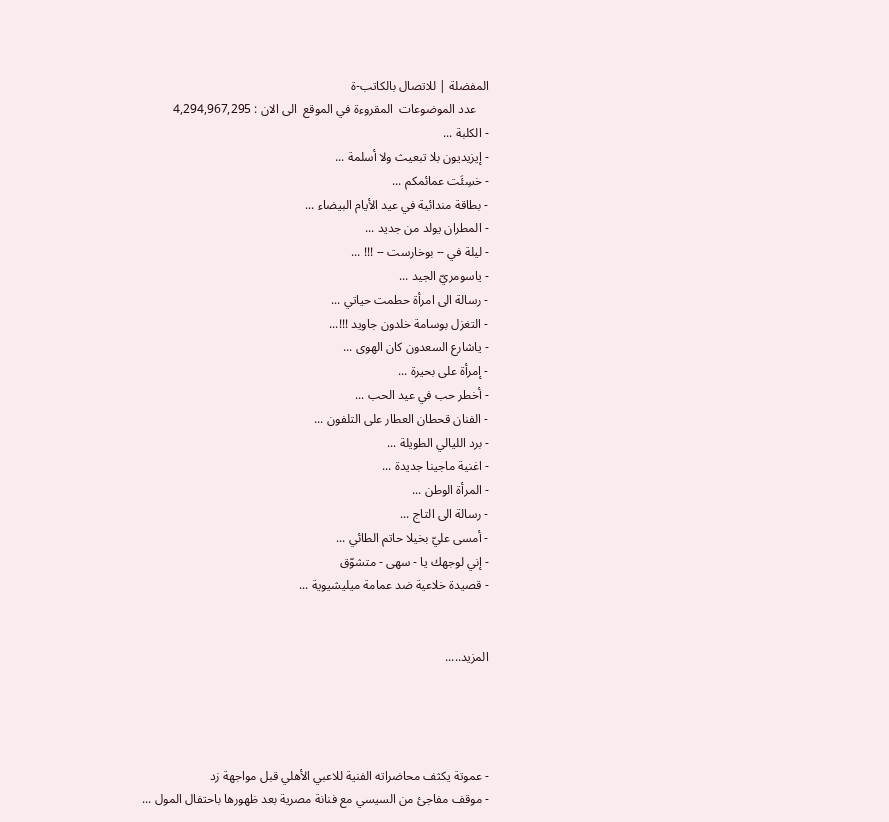المفضلة | للاتصال بالكاتب-ة
    عدد الموضوعات  المقروءة في الموقع  الى الان : 4,294,967,295
- الكلبة ...
- إيزيديون بلا تبعيث ولا أسلمة ...
- خسِئَت عمائمكم ...
- بطاقة مندائية في عيد الأيام البيضاء ...
- المطران يولد من جديد ...
- ليلة في -- بوخارست -- !!! ...
- ياسومريّ الجيد ...
- رسالة الى امرأة حطمت حياتي ...
- التغزل بوسامة خلدون جاويد !!!...
- ياشارع السعدون كان الهوى ...
- إمرأة على بحيرة ...
- أخطر حب في عيد الحب ...
- الفنان قحطان العطار على التلفون ...
- برد الليالي الطويلة ...
- اغنية ماجينا جديدة ...
- المرأة الوطن ...
- رسالة الى التاج ...
- أمسى عليّ بخيلا حاتم الطائي ...
- إني لوجهك يا - سهى - متشوّق
- قصيدة خلاعية ضد عمامة ميليشيوية ...


المزيد.....




- عموتة يكثف محاضراته الفنية للاعبي الأهلي قبل مواجهة زد
- موقف مفاجئ من السيسي مع فنانة مصرية بعد ظهورها باحتفال المول ...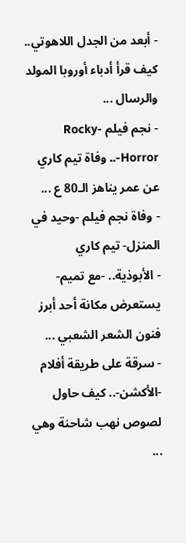- أبعد من الجدل اللاهوتي.. كيف قرأ أدباء أوروبا المولد والرسال ...
- نجم فيلم -Rocky Horror-.. وفاة تيم كاري عن عمر يناهز الـ80 ع ...
- وفاة نجم فيلم -وحيد في المنزل- تيم كاري
- الأبوذية.. -مع تميم- يستعرض مكانة أحد أبرز فنون الشعر الشعبي ...
- سرقة على طريقة أفلام -الأكشن-.. كيف حاول لصوص نهب شاحنة وهي ...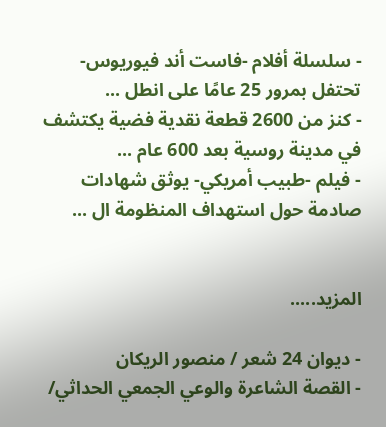- سلسلة أفلام -فاست أند فيوريوس- تحتفل بمرور 25 عامًا على انطل ...
- كنز من 2600 قطعة نقدية فضية يكتشف في مدينة روسية بعد 600 عام ...
- فيلم -طبيب أمريكي- يوثق شهادات صادمة حول استهداف المنظومة ال ...


المزيد.....

- ديوان 24 شعر / منصور الريكان
- القصة الشاعرة والوعي الجمعي الحداثي/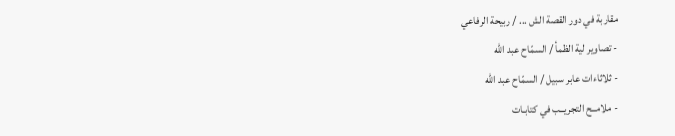مقاربة في دور القصة الش ... / ربيحة الرفاعي
- تصاوير لية الظمأ / السمّاح عبد الله
- ثلاثاءات عابر سبيل / السمّاح عبد الله
- ملامــح التجريــب في كتابـات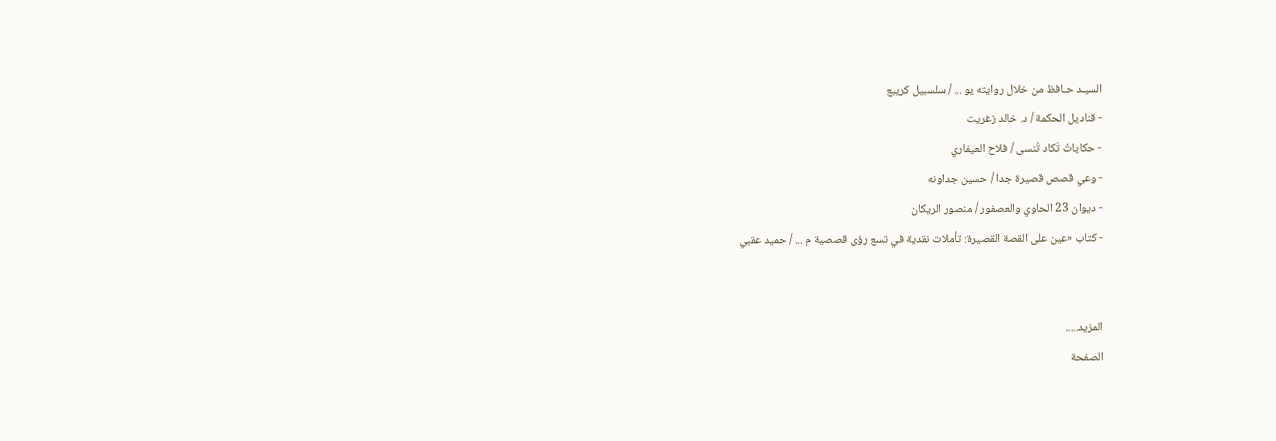السيـد حـافظ من خلال روايته يو ... / سلسبيل كريبع
- قناديل الحكمة / د. خالد زغريت
- حكاياتْ تَكاد تُنسى / فلاح العيفاري
- وعي قصص قصيرة جدا / حسين جداونه
- ديوان 23 الحاوي والعصفور / منصور الريكان
- كتاب «عين على القصة القصيرة: تأملات نقدية في تسع رؤى قصصية م ... / حميد عقبي


المزيد.....
الصفحة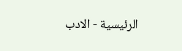الرئيسية - الادب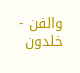والفن - خلدون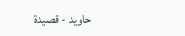حاويد - قصيدة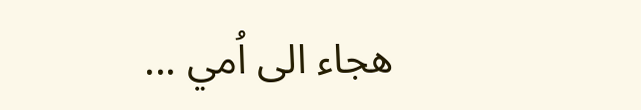هجاء الى اُمي ...